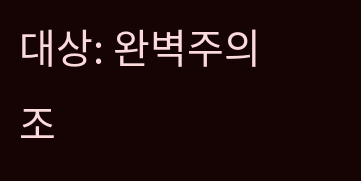대상: 완벽주의 조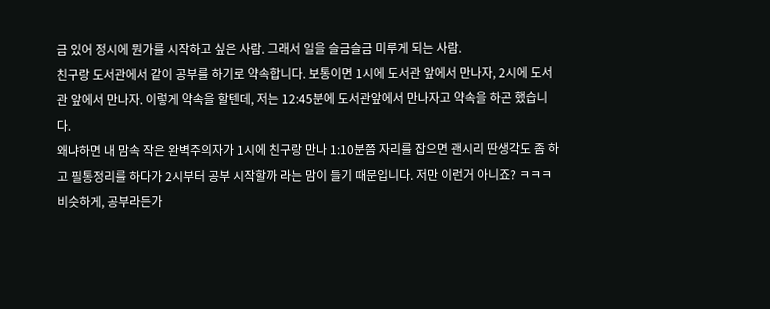금 있어 정시에 뭔가를 시작하고 싶은 사람. 그래서 일을 슬금슬금 미루게 되는 사람.
친구랑 도서관에서 같이 공부를 하기로 약속합니다. 보통이면 1시에 도서관 앞에서 만나자, 2시에 도서관 앞에서 만나자. 이렇게 약속을 할텐데, 저는 12:45분에 도서관앞에서 만나자고 약속을 하곤 했습니다.
왜냐하면 내 맘속 작은 완벽주의자가 1시에 친구랑 만나 1:10분쯤 자리를 잡으면 괜시리 딴생각도 좀 하고 필통정리를 하다가 2시부터 공부 시작할까 라는 맘이 들기 때문입니다. 저만 이런거 아니죠? ㅋㅋㅋ
비슷하게, 공부라든가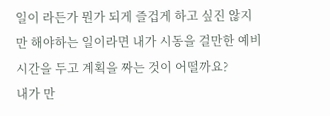일이 라든가 뭔가 되게 즐겁게 하고 싶진 않지만 해야하는 일이라면 내가 시동을 걸만한 예비 시간을 두고 계획을 짜는 것이 어떨까요?
내가 만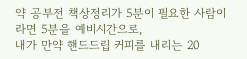약 공부전 책상정리가 5분이 필요한 사람이라면 5분을 예비시간으로,
내가 만약 핸드드립 커피를 내리는 20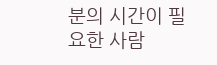분의 시간이 필요한 사람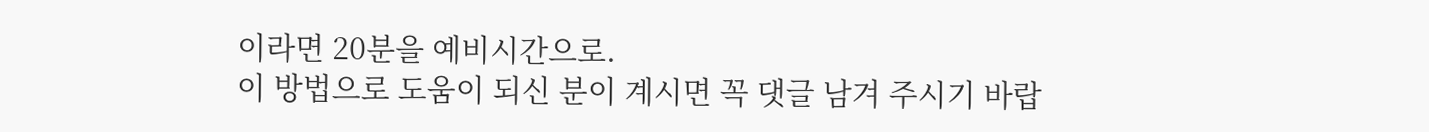이라면 20분을 예비시간으로.
이 방법으로 도움이 되신 분이 계시면 꼭 댓글 남겨 주시기 바랍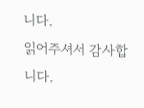니다.
읽어주셔서 감사합니다.